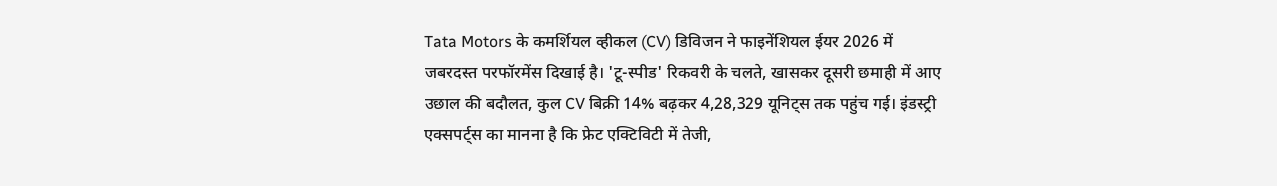Tata Motors के कमर्शियल व्हीकल (CV) डिविजन ने फाइनेंशियल ईयर 2026 में जबरदस्त परफॉरमेंस दिखाई है। 'टू-स्पीड' रिकवरी के चलते, खासकर दूसरी छमाही में आए उछाल की बदौलत, कुल CV बिक्री 14% बढ़कर 4,28,329 यूनिट्स तक पहुंच गई। इंडस्ट्री एक्सपर्ट्स का मानना है कि फ्रेट एक्टिविटी में तेजी,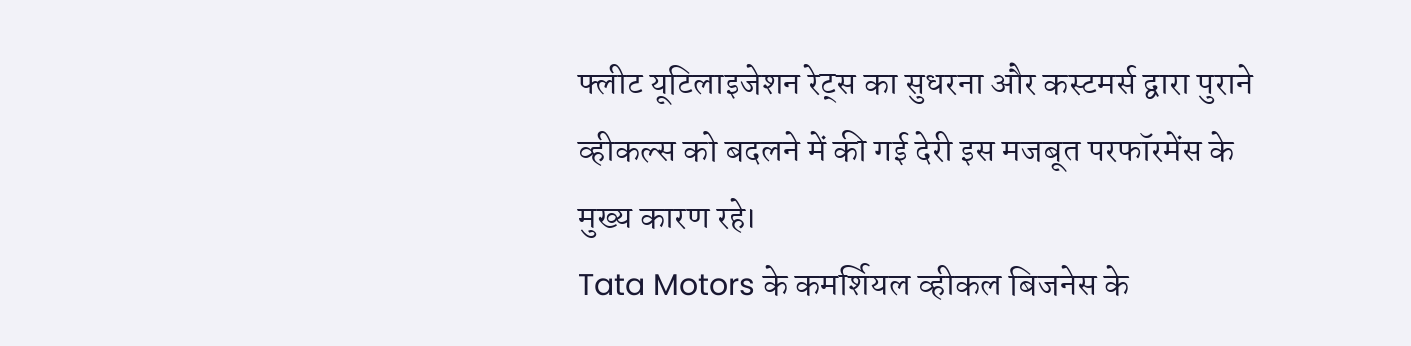फ्लीट यूटिलाइजेशन रेट्स का सुधरना और कस्टमर्स द्वारा पुराने व्हीकल्स को बदलने में की गई देरी इस मजबूत परफॉरमेंस के मुख्य कारण रहे।
Tata Motors के कमर्शियल व्हीकल बिजनेस के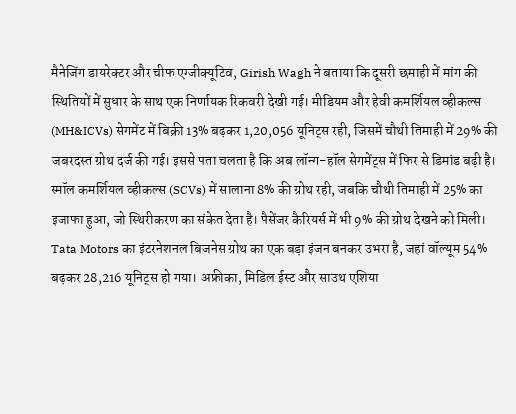मैनेजिंग डायरेक्टर और चीफ एग्जीक्यूटिव, Girish Wagh ने बताया कि दूसरी छमाही में मांग की स्थितियों में सुधार के साथ एक निर्णायक रिकवरी देखी गई। मीडियम और हेवी कमर्शियल व्हीकल्स (MH&ICVs) सेगमेंट में बिक्री 13% बढ़कर 1,20,056 यूनिट्स रही, जिसमें चौथी तिमाही में 29% की जबरदस्त ग्रोथ दर्ज की गई। इससे पता चलता है कि अब लॉन्ग-हॉल सेगमेंट्स में फिर से डिमांड बढ़ी है। स्मॉल कमर्शियल व्हीकल्स (SCVs) में सालाना 8% की ग्रोथ रही, जबकि चौथी तिमाही में 25% का इजाफा हुआ, जो स्थिरीकरण का संकेत देता है। पैसेंजर कैरियर्स में भी 9% की ग्रोथ देखने को मिली।
Tata Motors का इंटरनेशनल बिजनेस ग्रोथ का एक बड़ा इंजन बनकर उभरा है, जहां वॉल्यूम 54% बढ़कर 28,216 यूनिट्स हो गया। अफ्रीका, मिडिल ईस्ट और साउथ एशिया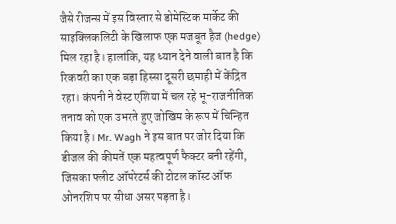जैसे रीजन्स में इस विस्तार से डोमेस्टिक मार्केट की साइक्लिकलिटी के खिलाफ एक मजबूत हैज (hedge) मिल रहा है। हालांकि, यह ध्यान देने वाली बात है कि रिकवरी का एक बड़ा हिस्सा दूसरी छमाही में केंद्रित रहा। कंपनी ने वेस्ट एशिया में चल रहे भू-राजनीतिक तनाव को एक उभरते हुए जोखिम के रूप में चिन्हित किया है। Mr. Wagh ने इस बात पर जोर दिया कि डीजल की कीमतें एक महत्वपूर्ण फैक्टर बनी रहेंगी, जिसका फ्लीट ऑपरेटर्स की टोटल कॉस्ट ऑफ ओनरशिप पर सीधा असर पड़ता है।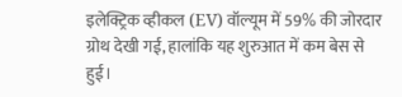इलेक्ट्रिक व्हीकल (EV) वॉल्यूम में 59% की जोरदार ग्रोथ देखी गई, हालांकि यह शुरुआत में कम बेस से हुई।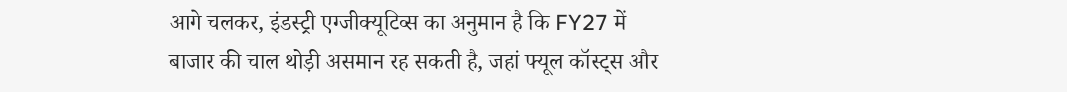आगे चलकर, इंडस्ट्री एग्जीक्यूटिव्स का अनुमान है कि FY27 में बाजार की चाल थोड़ी असमान रह सकती है, जहां फ्यूल कॉस्ट्स और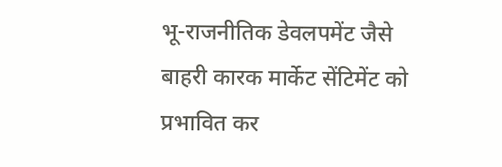भू-राजनीतिक डेवलपमेंट जैसे बाहरी कारक मार्केट सेंटिमेंट को प्रभावित कर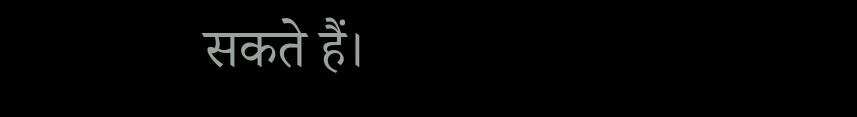सकते हैं।